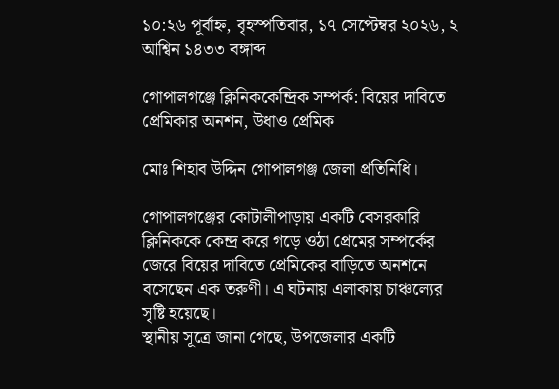১০:২৬ পূর্বাহ্ন, বৃহস্পতিবার, ১৭ সেপ্টেম্বর ২০২৬, ২ আশ্বিন ১৪৩৩ বঙ্গাব্দ

গোপালগঞ্জে ক্লিনিককেন্দ্রিক সম্পর্ক: বিয়ের দাবিতে প্রেমিকার অনশন, উধাও প্রেমিক

মোঃ শিহাব উদ্দিন গোপালগঞ্জ জেলা প্রতিনিধি।

গোপালগঞ্জের কোটালীপাড়ায় একটি বেসরকারি ক্লিনিককে কেন্দ্র করে গড়ে ওঠা প্রেমের সম্পর্কের জেরে বিয়ের দাবিতে প্রেমিকের বাড়িতে অনশনে বসেছেন এক তরুণী। এ ঘটনায় এলাকায় চাঞ্চল্যের সৃষ্টি হয়েছে।
স্থানীয় সূত্রে জানা গেছে, উপজেলার একটি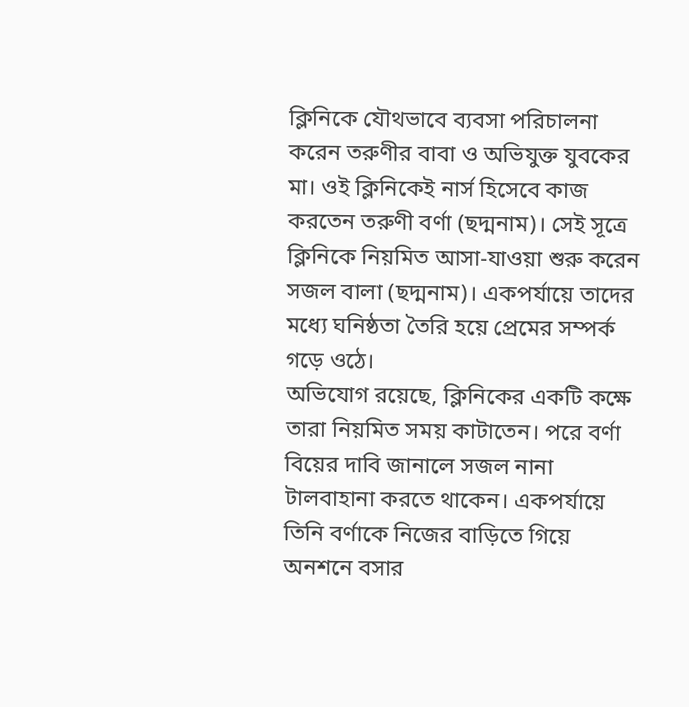ক্লিনিকে যৌথভাবে ব্যবসা পরিচালনা করেন তরুণীর বাবা ও অভিযুক্ত যুবকের মা। ওই ক্লিনিকেই নার্স হিসেবে কাজ করতেন তরুণী বর্ণা (ছদ্মনাম)। সেই সূত্রে ক্লিনিকে নিয়মিত আসা-যাওয়া শুরু করেন সজল বালা (ছদ্মনাম)। একপর্যায়ে তাদের মধ্যে ঘনিষ্ঠতা তৈরি হয়ে প্রেমের সম্পর্ক গড়ে ওঠে।
অভিযোগ রয়েছে, ক্লিনিকের একটি কক্ষে তারা নিয়মিত সময় কাটাতেন। পরে বর্ণা বিয়ের দাবি জানালে সজল নানা টালবাহানা করতে থাকেন। একপর্যায়ে তিনি বর্ণাকে নিজের বাড়িতে গিয়ে অনশনে বসার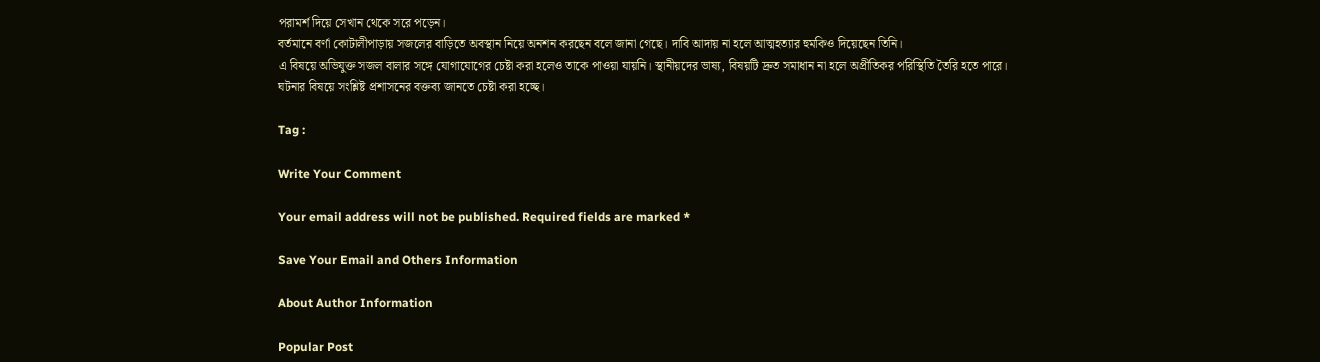পরামর্শ দিয়ে সেখান থেকে সরে পড়েন।
বর্তমানে বর্ণা কোটালীপাড়ায় সজলের বাড়িতে অবস্থান নিয়ে অনশন করছেন বলে জানা গেছে। দাবি আদায় না হলে আত্মহত্যার হুমকিও দিয়েছেন তিনি।
এ বিষয়ে অভিযুক্ত সজল বালার সঙ্গে যোগাযোগের চেষ্টা করা হলেও তাকে পাওয়া যায়নি। স্থানীয়দের ভাষ্য, বিষয়টি দ্রুত সমাধান না হলে অপ্রীতিকর পরিস্থিতি তৈরি হতে পারে।
ঘটনার বিষয়ে সংশ্লিষ্ট প্রশাসনের বক্তব্য জানতে চেষ্টা করা হচ্ছে।

Tag :

Write Your Comment

Your email address will not be published. Required fields are marked *

Save Your Email and Others Information

About Author Information

Popular Post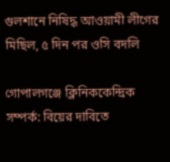গুলশানে নিষিদ্ধ আওয়ামী লীগের মিছিল, ৫ দিন পর ওসি বদলি

গোপালগঞ্জে ক্লিনিককেন্দ্রিক সম্পর্ক: বিয়ের দাবিতে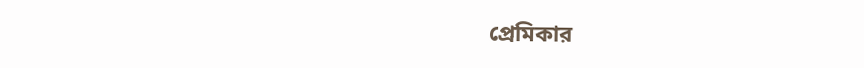প্রেমিকার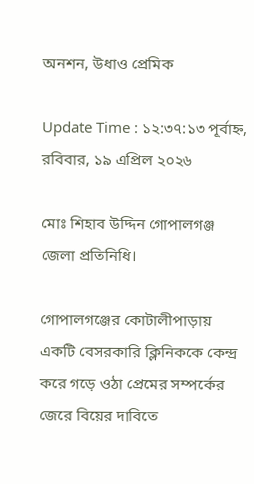অনশন, উধাও প্রেমিক

Update Time : ১২:৩৭:১৩ পূর্বাহ্ন, রবিবার, ১৯ এপ্রিল ২০২৬

মোঃ শিহাব উদ্দিন গোপালগঞ্জ জেলা প্রতিনিধি।

গোপালগঞ্জের কোটালীপাড়ায় একটি বেসরকারি ক্লিনিককে কেন্দ্র করে গড়ে ওঠা প্রেমের সম্পর্কের জেরে বিয়ের দাবিতে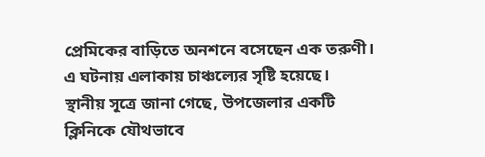প্রেমিকের বাড়িতে অনশনে বসেছেন এক তরুণী। এ ঘটনায় এলাকায় চাঞ্চল্যের সৃষ্টি হয়েছে।
স্থানীয় সূত্রে জানা গেছে, উপজেলার একটি ক্লিনিকে যৌথভাবে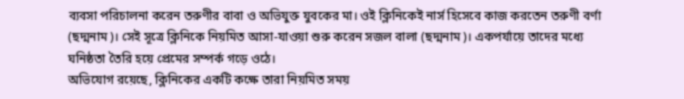ব্যবসা পরিচালনা করেন তরুণীর বাবা ও অভিযুক্ত যুবকের মা। ওই ক্লিনিকেই নার্স হিসেবে কাজ করতেন তরুণী বর্ণা (ছদ্মনাম)। সেই সূত্রে ক্লিনিকে নিয়মিত আসা-যাওয়া শুরু করেন সজল বালা (ছদ্মনাম)। একপর্যায়ে তাদের মধ্যে ঘনিষ্ঠতা তৈরি হয়ে প্রেমের সম্পর্ক গড়ে ওঠে।
অভিযোগ রয়েছে, ক্লিনিকের একটি কক্ষে তারা নিয়মিত সময়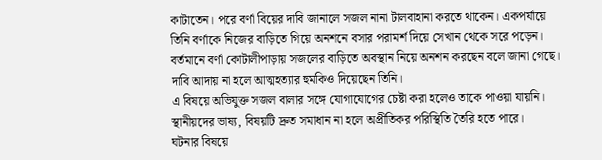কাটাতেন। পরে বর্ণা বিয়ের দাবি জানালে সজল নানা টালবাহানা করতে থাকেন। একপর্যায়ে তিনি বর্ণাকে নিজের বাড়িতে গিয়ে অনশনে বসার পরামর্শ দিয়ে সেখান থেকে সরে পড়েন।
বর্তমানে বর্ণা কোটালীপাড়ায় সজলের বাড়িতে অবস্থান নিয়ে অনশন করছেন বলে জানা গেছে। দাবি আদায় না হলে আত্মহত্যার হুমকিও দিয়েছেন তিনি।
এ বিষয়ে অভিযুক্ত সজল বালার সঙ্গে যোগাযোগের চেষ্টা করা হলেও তাকে পাওয়া যায়নি। স্থানীয়দের ভাষ্য, বিষয়টি দ্রুত সমাধান না হলে অপ্রীতিকর পরিস্থিতি তৈরি হতে পারে।
ঘটনার বিষয়ে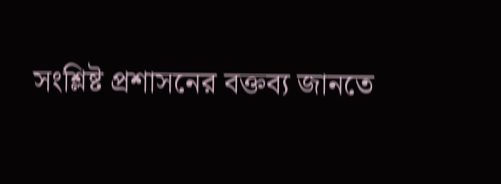সংশ্লিষ্ট প্রশাসনের বক্তব্য জানতে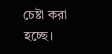চেষ্টা করা হচ্ছে।